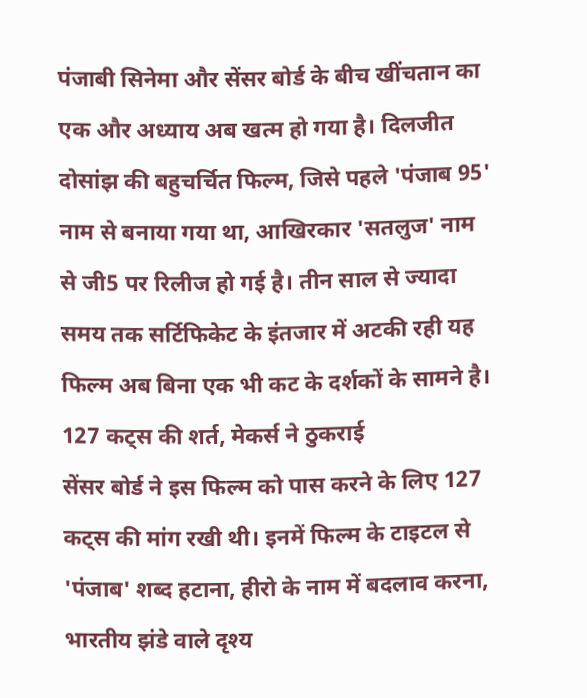पंजाबी सिनेमा और सेंसर बोर्ड के बीच खींचतान का एक और अध्याय अब खत्म हो गया है। दिलजीत दोसांझ की बहुचर्चित फिल्म, जिसे पहले 'पंजाब 95' नाम से बनाया गया था, आखिरकार 'सतलुज' नाम से जी5 पर रिलीज हो गई है। तीन साल से ज्यादा समय तक सर्टिफिकेट के इंतजार में अटकी रही यह फिल्म अब बिना एक भी कट के दर्शकों के सामने है।
127 कट्स की शर्त, मेकर्स ने ठुकराई
सेंसर बोर्ड ने इस फिल्म को पास करने के लिए 127 कट्स की मांग रखी थी। इनमें फिल्म के टाइटल से 'पंजाब' शब्द हटाना, हीरो के नाम में बदलाव करना, भारतीय झंडे वाले दृश्य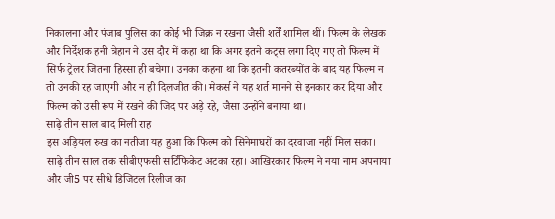निकालना और पंजाब पुलिस का कोई भी जिक्र न रखना जैसी शर्तें शामिल थीं। फिल्म के लेखक और निर्देशक हनी त्रेहान ने उस दौर में कहा था कि अगर इतने कट्स लगा दिए गए तो फिल्म में सिर्फ ट्रेलर जितना हिस्सा ही बचेगा। उनका कहना था कि इतनी कतरब्योंत के बाद यह फिल्म न तो उनकी रह जाएगी और न ही दिलजीत की। मेकर्स ने यह शर्त मानने से इनकार कर दिया और फिल्म को उसी रूप में रखने की जिद पर अड़े रहे, जैसा उन्होंने बनाया था।
साढ़े तीन साल बाद मिली राह
इस अड़ियल रुख का नतीजा यह हुआ कि फिल्म को सिनेमाघरों का दरवाजा नहीं मिल सका। साढ़े तीन साल तक सीबीएफसी सर्टिफिकेट अटका रहा। आखिरकार फिल्म ने नया नाम अपनाया और जी5 पर सीधे डिजिटल रिलीज का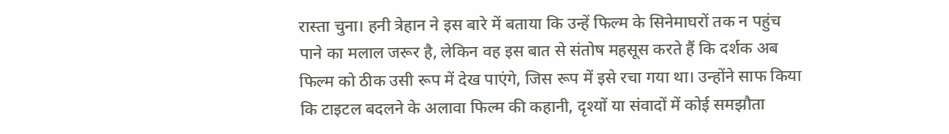रास्ता चुना। हनी त्रेहान ने इस बारे में बताया कि उन्हें फिल्म के सिनेमाघरों तक न पहुंच पाने का मलाल जरूर है, लेकिन वह इस बात से संतोष महसूस करते हैं कि दर्शक अब फिल्म को ठीक उसी रूप में देख पाएंगे, जिस रूप में इसे रचा गया था। उन्होंने साफ किया कि टाइटल बदलने के अलावा फिल्म की कहानी, दृश्यों या संवादों में कोई समझौता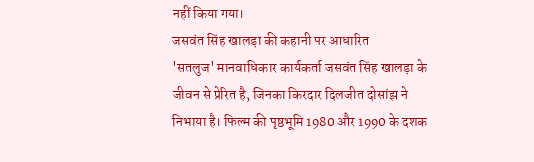नहीं किया गया।
जसवंत सिंह खालड़ा की कहानी पर आधारित
'सतलुज' मानवाधिकार कार्यकर्ता जसवंत सिंह खालड़ा के जीवन से प्रेरित है, जिनका किरदार दिलजीत दोसांझ ने निभाया है। फिल्म की पृष्ठभूमि 1980 और 1990 के दशक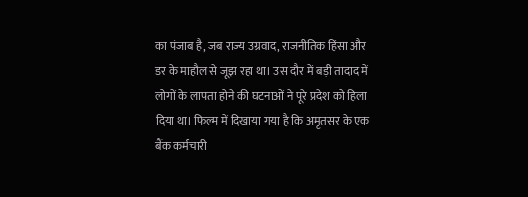का पंजाब है, जब राज्य उग्रवाद, राजनीतिक हिंसा और डर के माहौल से जूझ रहा था। उस दौर में बड़ी तादाद में लोगों के लापता होने की घटनाओं ने पूरे प्रदेश को हिला दिया था। फिल्म में दिखाया गया है कि अमृतसर के एक बैंक कर्मचारी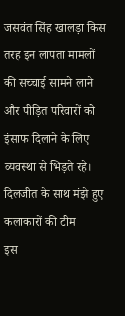जसवंत सिंह खालड़ा किस तरह इन लापता मामलों की सच्चाई सामने लाने और पीड़ित परिवारों को इंसाफ दिलाने के लिए व्यवस्था से भिड़ते रहे।
दिलजीत के साथ मंझे हुए कलाकारों की टीम
इस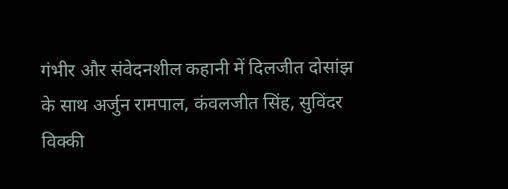गंभीर और संवेदनशील कहानी में दिलजीत दोसांझ के साथ अर्जुन रामपाल, कंवलजीत सिंह, सुविंदर विक्की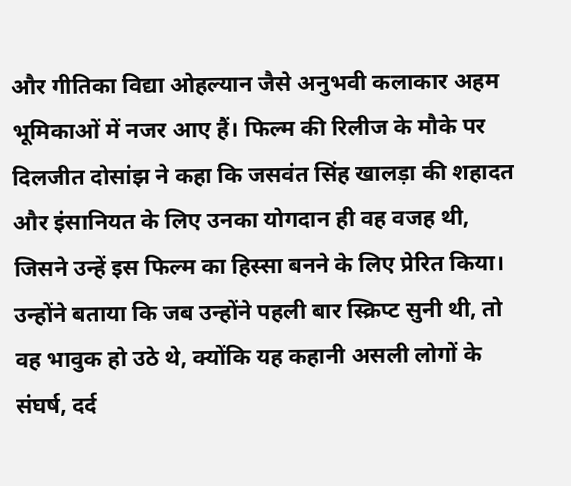और गीतिका विद्या ओहल्यान जैसे अनुभवी कलाकार अहम भूमिकाओं में नजर आए हैं। फिल्म की रिलीज के मौके पर दिलजीत दोसांझ ने कहा कि जसवंत सिंह खालड़ा की शहादत और इंसानियत के लिए उनका योगदान ही वह वजह थी, जिसने उन्हें इस फिल्म का हिस्सा बनने के लिए प्रेरित किया। उन्होंने बताया कि जब उन्होंने पहली बार स्क्रिप्ट सुनी थी, तो वह भावुक हो उठे थे, क्योंकि यह कहानी असली लोगों के संघर्ष, दर्द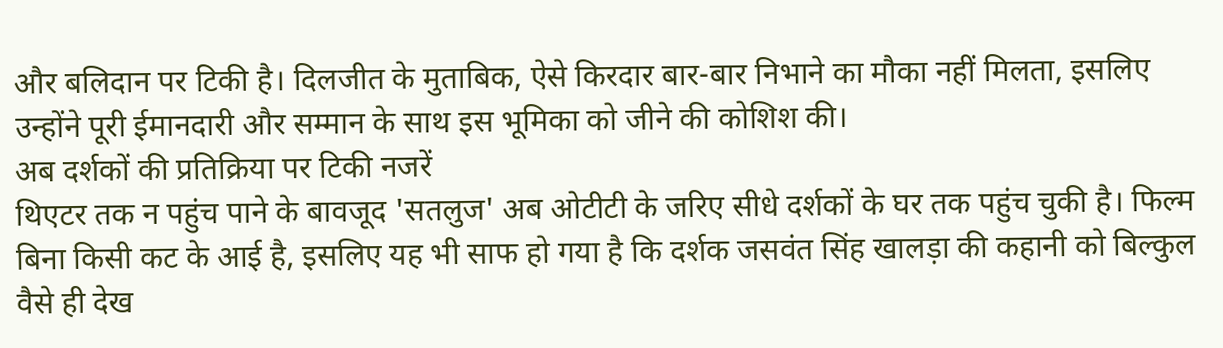और बलिदान पर टिकी है। दिलजीत के मुताबिक, ऐसे किरदार बार-बार निभाने का मौका नहीं मिलता, इसलिए उन्होंने पूरी ईमानदारी और सम्मान के साथ इस भूमिका को जीने की कोशिश की।
अब दर्शकों की प्रतिक्रिया पर टिकी नजरें
थिएटर तक न पहुंच पाने के बावजूद 'सतलुज' अब ओटीटी के जरिए सीधे दर्शकों के घर तक पहुंच चुकी है। फिल्म बिना किसी कट के आई है, इसलिए यह भी साफ हो गया है कि दर्शक जसवंत सिंह खालड़ा की कहानी को बिल्कुल वैसे ही देख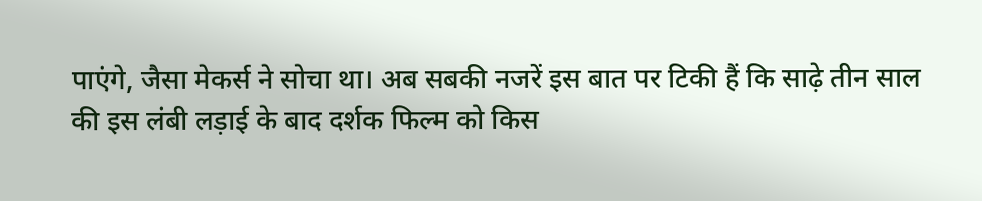पाएंगे, जैसा मेकर्स ने सोचा था। अब सबकी नजरें इस बात पर टिकी हैं कि साढ़े तीन साल की इस लंबी लड़ाई के बाद दर्शक फिल्म को किस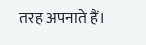तरह अपनाते हैं।